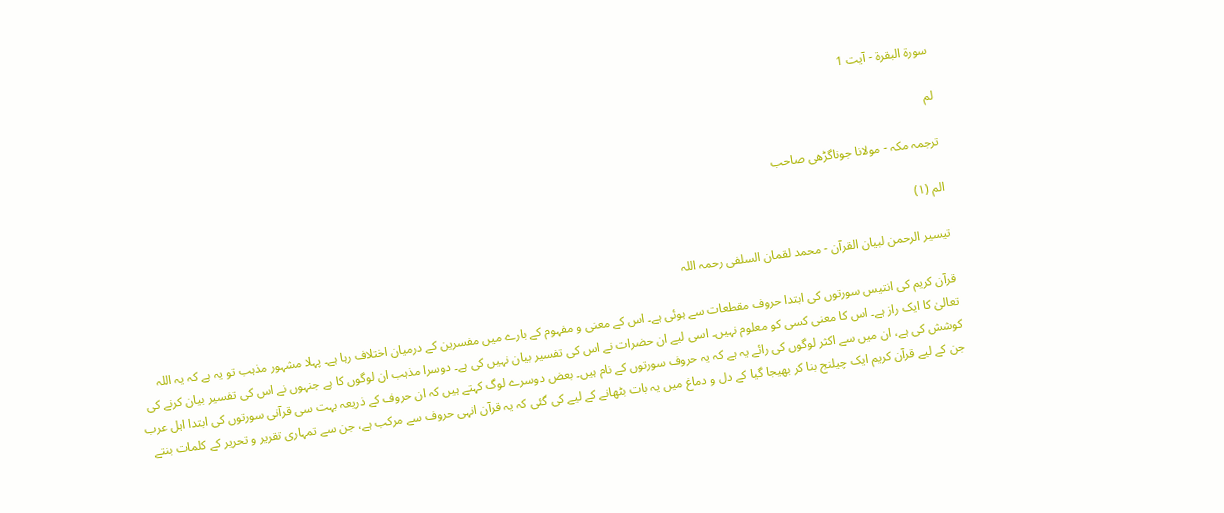سورة البقرة - آیت 1

لم

ترجمہ مکہ - مولانا جوناگڑھی صاحب

الم (١)

تیسیر الرحمن لبیان القرآن - محمد لقمان السلفی رحمہ اللہ

قرآن کریم کی انتیس سورتوں کی ابتدا حروف مقطعات سے ہوئی ہے۔ اس کے معنی و مفہوم کے بارے میں مفسرین کے درمیان اختلاف رہا ہے۔ پہلا مشہور مذہب تو یہ ہے کہ یہ اللہ تعالیٰ کا ایک راز ہے۔ اس کا معنی کسی کو معلوم نہیں۔ اسی لیے ان حضرات نے اس کی تفسیر بیان نہیں کی ہے۔ دوسرا مذہب ان لوگوں کا ہے جنہوں نے اس کی تفسیر بیان کرنے کی کوشش کی ہے، ان میں سے اکثر لوگوں کی رائے یہ ہے کہ یہ حروف سورتوں کے نام ہیں۔ بعض دوسرے لوگ کہتے ہیں کہ ان حروف کے ذریعہ بہت سی قرآنی سورتوں کی ابتدا اہل عرب جن کے لیے قرآن کریم ایک چیلنج بنا کر بھیجا گیا کے دل و دماغ میں یہ بات بٹھانے کے لیے کی گئی کہ یہ قرآن انہی حروف سے مرکب ہے، جن سے تمہاری تقریر و تحریر کے کلمات بنتے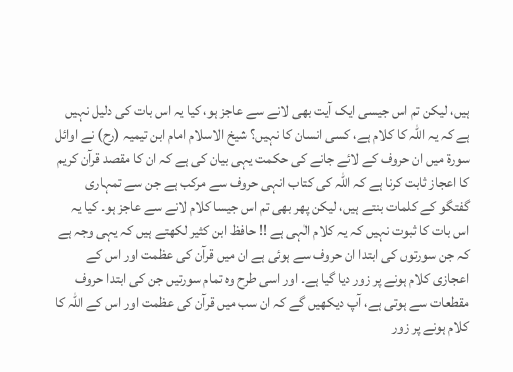ہیں، لیکن تم اس جیسی ایک آیت بھی لانے سے عاجز ہو، کیا یہ اس بات کی دلیل نہیں ہے کہ یہ اللہ کا کلام ہے، کسی انسان کا نہیں؟ شیخ الاسلام امام ابن تیمیہ (رح) نے اوائل سورۃ میں ان حروف کے لائے جانے کی حکمت یہی بیان کی ہے کہ ان کا مقصد قرآن کریم کا اعجاز ثابت کرنا ہے کہ اللہ کی کتاب انہی حروف سے مرکب ہے جن سے تمہاری گفتگو کے کلمات بنتے ہیں، لیکن پھر بھی تم اس جیسا کلام لانے سے عاجز ہو۔ کیا یہ اس بات کا ثبوت نہیں کہ یہ کلام الٰہی ہے !! حافظ ابن کثیر لکھتے ہیں کہ یہی وجہ ہے کہ جن سورتوں کی ابتدا ان حروف سے ہوئی ہے ان میں قرآن کی عظمت اور اس کے اعجازی کلام ہونے پر زور دیا گیا ہے۔ اور اسی طرح وہ تمام سورتیں جن کی ابتدا حروف مقطعات سے ہوتی ہے، آپ دیکھیں گے کہ ان سب میں قرآن کی عظمت اور اس کے اللہ کا کلام ہونے پر زور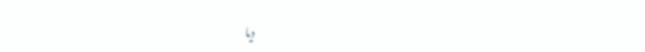دیا